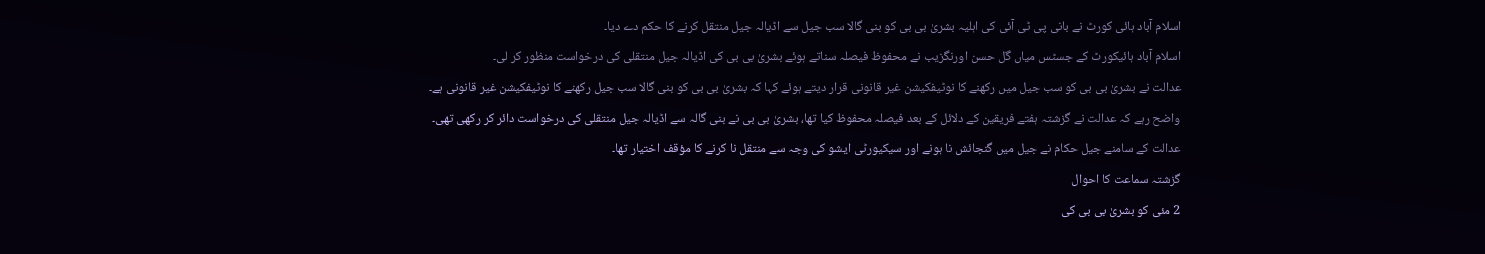اسلام آباد ہائی کورٹ نے بانی پی ٹی آئی کی اہلیہ بشریٰ بی بی کو بنی گالا سب جیل سے اڈیالہ جیل منتقل کرنے کا حکم دے دیا۔
اسلام آباد ہائیکورٹ کے جسٹس میاں گل حسن اورنگزیب نے محفوظ فیصلہ سناتے ہوئے بشریٰ بی بی کی اڈیالہ جیل منتقلی کی درخواست منظور کر لی۔
عدالت نے بشریٰ بی بی کو سب جیل میں رکھنے کا نوٹیفکیشن غیر قانونی قرار دیتے ہوئے کہا کہ بشریٰ بی بی کو بنی گالا سب جیل رکھنے کا نوٹیفکیشن غیر قانونی ہے۔
واضح رہے کہ عدالت نے گزشتہ ہفتے فریقین کے دلائل کے بعد فیصلہ محفوظ کیا تھا، بشریٰ بی بی نے بنی گالہ سے اڈیالہ جیل منتقلی کی درخواست دائر کر رکھی تھی۔
عدالت کے سامنے جیل حکام نے جیل میں گنجائش نا ہونے اور سیکیورٹی ایشو کی وجہ سے منتقل نا کرنے کا مؤقف اختیار تھا۔
گزشتہ سماعت کا احوال
2 مئی کو بشریٰ بی بی کی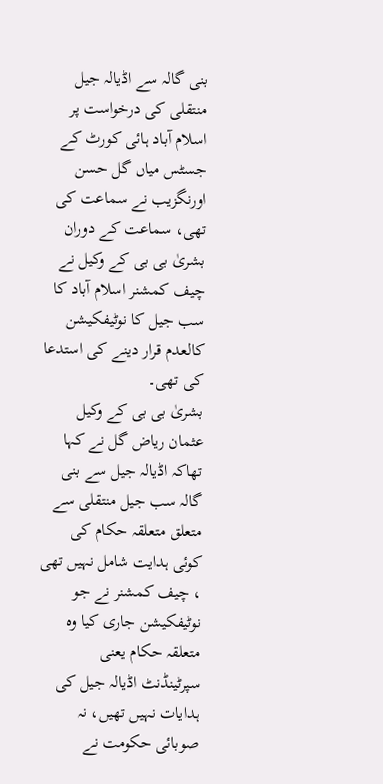بنی گالہ سے اڈیالہ جیل منتقلی کی درخواست پر اسلام آباد ہائی کورٹ کے جسٹس میاں گل حسن اورنگزیب نے سماعت کی تھی، سماعت کے دوران بشریٰ بی بی کے وکیل نے چیف کمشنر اسلام آباد کا سب جیل کا نوٹیفکیشن کالعدم قرار دینے کی استدعا کی تھی۔
بشریٰ بی بی کے وکیل عثمان ریاض گل نے کہا تھاکہ اڈیالہ جیل سے بنی گالہ سب جیل منتقلی سے متعلق متعلقہ حکام کی کوئی ہدایت شامل نہیں تھی ، چیف کمشنر نے جو نوٹیفکیشن جاری کیا وہ متعلقہ حکام یعنی سپرٹینڈنٹ اڈیالہ جیل کی ہدایات نہیں تھیں، نہ صوبائی حکومت نے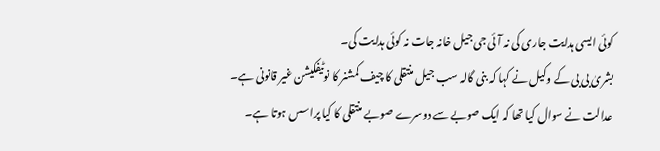کوئی ایسی ہدایت جاری کی نہ آئی جی جیل خانہ جات نہ کوئی ہدایت کی۔
بشریٰ بی بی کے وکیل نے کہا کہ بنی گالہ سب جیل منتقلی کا چیف کمشنر کا نوٹیفکیشن غیر قانونی ہے۔
عدالت نے سوال کیا تھا کہ ایک صوبے سے دوسرے صوبے منتقلی کا کیا پراسس ہوتا ہے۔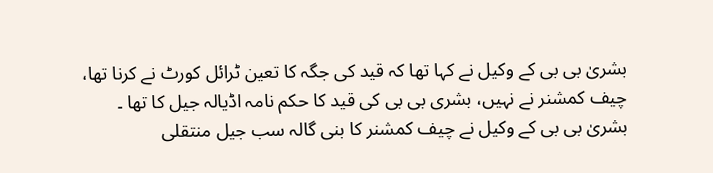بشریٰ بی بی کے وکیل نے کہا تھا کہ قید کی جگہ کا تعین ٹرائل کورٹ نے کرنا تھا، چیف کمشنر نے نہیں، بشری بی بی کی قید کا حکم نامہ اڈیالہ جیل کا تھا ۔
بشریٰ بی بی کے وکیل نے چیف کمشنر کا بنی گالہ سب جیل منتقلی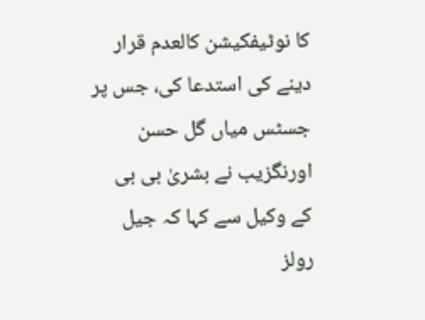کا نوٹیفکیشن کالعدم قرار دینے کی استدعا کی، جس پر جسٹس میاں گل حسن اورنگزیب نے بشریٰ بی بی کے وکیل سے کہا کہ جیل رولز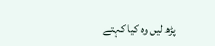پڑھ لیں وہ کیا کہتے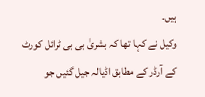ہیں۔
وکیل نے کہا تھا کہ بشریٰ بی بی ٹرائل کورٹ کے آرڈر کے مطابق اڈیالہ جیل گئیں جو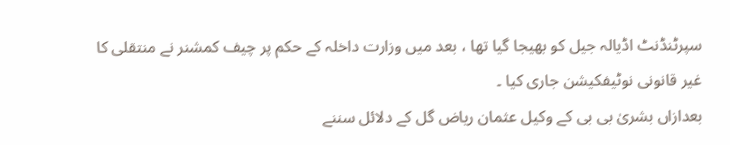سپرٹنڈنٹ اڈیالہ جیل کو بھیجا گیا تھا ، بعد میں وزارت داخلہ کے حکم پر چیف کمشنر نے منتقلی کا غیر قانونی نوٹیفکیشن جاری کیا ۔
بعدازاں بشریٰ بی بی کے وکیل عثمان ریاض گل کے دلائل سننے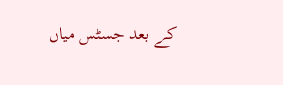کے بعد جسٹس میاں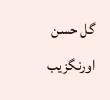گل حسن اورنگزیب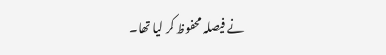نے فیصلہ محفوظ کر لیا تھا۔